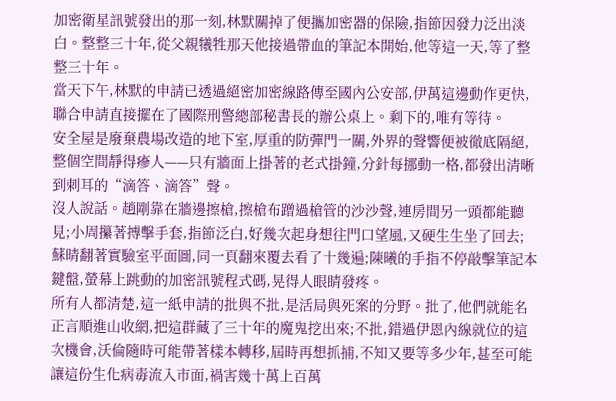加密衛星訊號發出的那一刻,林默關掉了便攜加密器的保險,指節因發力泛出淡白。整整三十年,從父親犧牲那天他接過帶血的筆記本開始,他等這一天,等了整整三十年。
當天下午,林默的申請已透過絕密加密線路傳至國內公安部,伊萬這邊動作更快,聯合申請直接擺在了國際刑警總部秘書長的辦公桌上。剩下的,唯有等待。
安全屋是廢棄農場改造的地下室,厚重的防彈門一關,外界的聲響便被徹底隔絕,整個空間靜得瘮人——只有牆面上掛著的老式掛鐘,分針每挪動一格,都發出清晰到刺耳的“滴答、滴答”聲。
沒人說話。趙剛靠在牆邊擦槍,擦槍布蹭過槍管的沙沙聲,連房間另一頭都能聽見;小周攥著搏擊手套,指節泛白,好幾次起身想往門口望風,又硬生生坐了回去;蘇晴翻著實驗室平面圖,同一頁翻來覆去看了十幾遍;陳曦的手指不停敲擊筆記本鍵盤,螢幕上跳動的加密訊號程式碼,晃得人眼睛發疼。
所有人都清楚,這一紙申請的批與不批,是活局與死案的分野。批了,他們就能名正言順進山收網,把這群藏了三十年的魔鬼挖出來;不批,錯過伊恩內線就位的這次機會,沃倫隨時可能帶著樣本轉移,屆時再想抓捕,不知又要等多少年,甚至可能讓這份生化病毒流入市面,禍害幾十萬上百萬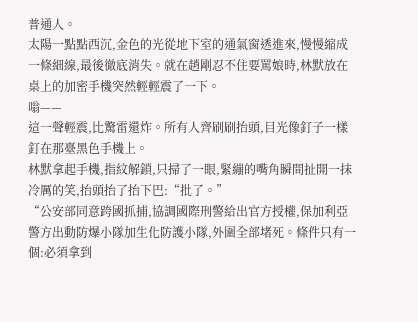普通人。
太陽一點點西沉,金色的光從地下室的通氣窗透進來,慢慢縮成一條細線,最後徹底消失。就在趙剛忍不住要罵娘時,林默放在桌上的加密手機突然輕輕震了一下。
嗡——
這一聲輕震,比驚雷還炸。所有人齊刷刷抬頭,目光像釘子一樣釘在那臺黑色手機上。
林默拿起手機,指紋解鎖,只掃了一眼,緊繃的嘴角瞬間扯開一抹冷厲的笑,抬頭抬了抬下巴:“批了。”
“公安部同意跨國抓捕,協調國際刑警給出官方授權,保加利亞警方出動防爆小隊加生化防護小隊,外圍全部堵死。條件只有一個:必須拿到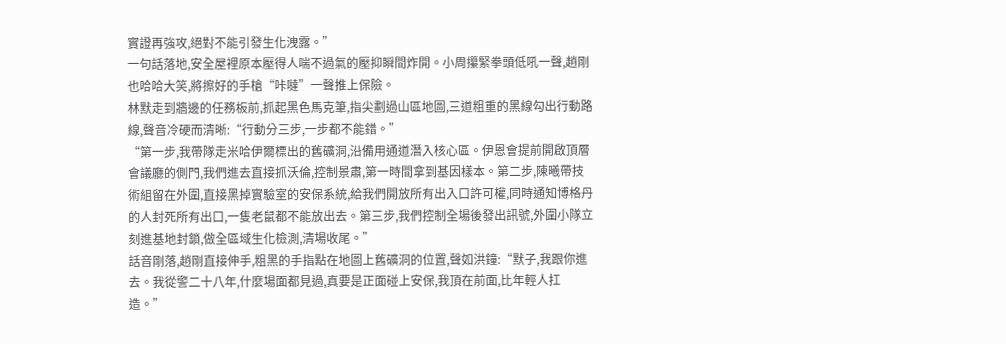實證再強攻,絕對不能引發生化洩露。”
一句話落地,安全屋裡原本壓得人喘不過氣的壓抑瞬間炸開。小周攥緊拳頭低吼一聲,趙剛也哈哈大笑,將擦好的手槍“咔噠”一聲推上保險。
林默走到牆邊的任務板前,抓起黑色馬克筆,指尖劃過山區地圖,三道粗重的黑線勾出行動路線,聲音冷硬而清晰:“行動分三步,一步都不能錯。”
“第一步,我帶隊走米哈伊爾標出的舊礦洞,沿備用通道潛入核心區。伊恩會提前開啟頂層會議廳的側門,我們進去直接抓沃倫,控制景肅,第一時間拿到基因樣本。第二步,陳曦帶技術組留在外圍,直接黑掉實驗室的安保系統,給我們開放所有出入口許可權,同時通知博格丹的人封死所有出口,一隻老鼠都不能放出去。第三步,我們控制全場後發出訊號,外圍小隊立刻進基地封鎖,做全區域生化檢測,清場收尾。”
話音剛落,趙剛直接伸手,粗黑的手指點在地圖上舊礦洞的位置,聲如洪鐘:“默子,我跟你進去。我從警二十八年,什麼場面都見過,真要是正面碰上安保,我頂在前面,比年輕人扛造。”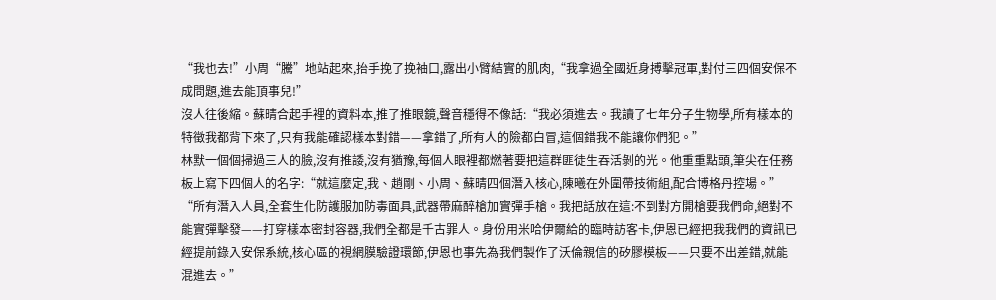“我也去!”小周“騰”地站起來,抬手挽了挽袖口,露出小臂結實的肌肉,“我拿過全國近身搏擊冠軍,對付三四個安保不成問題,進去能頂事兒!”
沒人往後縮。蘇晴合起手裡的資料本,推了推眼鏡,聲音穩得不像話:“我必須進去。我讀了七年分子生物學,所有樣本的特徵我都背下來了,只有我能確認樣本對錯——拿錯了,所有人的險都白冒,這個錯我不能讓你們犯。”
林默一個個掃過三人的臉,沒有推諉,沒有猶豫,每個人眼裡都燃著要把這群匪徒生吞活剝的光。他重重點頭,筆尖在任務板上寫下四個人的名字:“就這麼定,我、趙剛、小周、蘇晴四個潛入核心,陳曦在外圍帶技術組,配合博格丹控場。”
“所有潛入人員,全套生化防護服加防毒面具,武器帶麻醉槍加實彈手槍。我把話放在這:不到對方開槍要我們命,絕對不能實彈擊發——打穿樣本密封容器,我們全都是千古罪人。身份用米哈伊爾給的臨時訪客卡,伊恩已經把我我們的資訊已經提前錄入安保系統,核心區的視網膜驗證環節,伊恩也事先為我們製作了沃倫親信的矽膠模板——只要不出差錯,就能混進去。”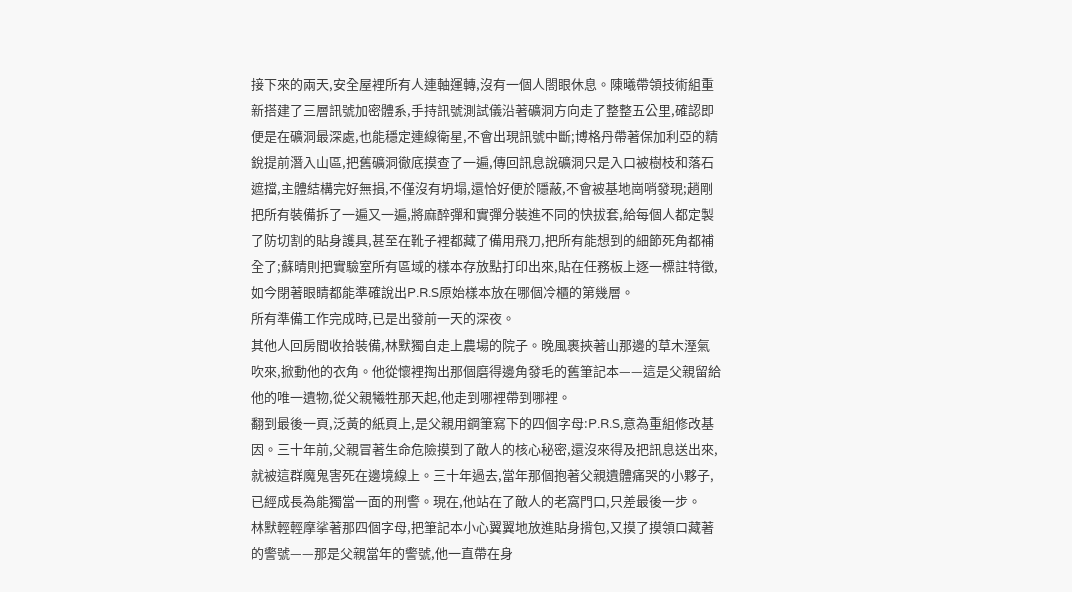接下來的兩天,安全屋裡所有人連軸運轉,沒有一個人閤眼休息。陳曦帶領技術組重新搭建了三層訊號加密體系,手持訊號測試儀沿著礦洞方向走了整整五公里,確認即便是在礦洞最深處,也能穩定連線衛星,不會出現訊號中斷;博格丹帶著保加利亞的精銳提前潛入山區,把舊礦洞徹底摸查了一遍,傳回訊息說礦洞只是入口被樹枝和落石遮擋,主體結構完好無損,不僅沒有坍塌,還恰好便於隱蔽,不會被基地崗哨發現;趙剛把所有裝備拆了一遍又一遍,將麻醉彈和實彈分裝進不同的快拔套,給每個人都定製了防切割的貼身護具,甚至在靴子裡都藏了備用飛刀,把所有能想到的細節死角都補全了;蘇晴則把實驗室所有區域的樣本存放點打印出來,貼在任務板上逐一標註特徵,如今閉著眼睛都能準確說出P.R.S原始樣本放在哪個冷櫃的第幾層。
所有準備工作完成時,已是出發前一天的深夜。
其他人回房間收拾裝備,林默獨自走上農場的院子。晚風裹挾著山那邊的草木溼氣吹來,掀動他的衣角。他從懷裡掏出那個磨得邊角發毛的舊筆記本——這是父親留給他的唯一遺物,從父親犧牲那天起,他走到哪裡帶到哪裡。
翻到最後一頁,泛黃的紙頁上,是父親用鋼筆寫下的四個字母:P.R.S,意為重組修改基因。三十年前,父親冒著生命危險摸到了敵人的核心秘密,還沒來得及把訊息送出來,就被這群魔鬼害死在邊境線上。三十年過去,當年那個抱著父親遺體痛哭的小夥子,已經成長為能獨當一面的刑警。現在,他站在了敵人的老窩門口,只差最後一步。
林默輕輕摩挲著那四個字母,把筆記本小心翼翼地放進貼身揹包,又摸了摸領口藏著的警號——那是父親當年的警號,他一直帶在身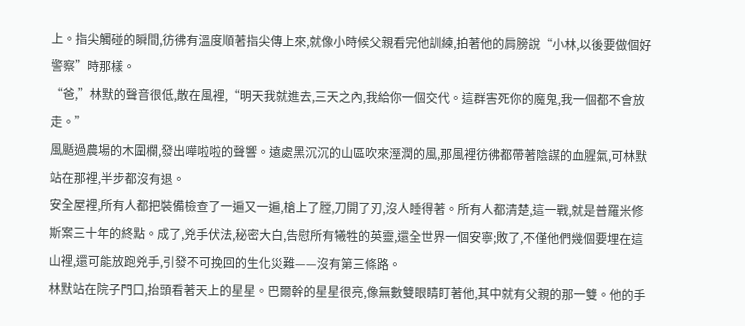上。指尖觸碰的瞬間,彷彿有溫度順著指尖傳上來,就像小時候父親看完他訓練,拍著他的肩膀說“小林,以後要做個好警察”時那樣。
“爸,”林默的聲音很低,散在風裡,“明天我就進去,三天之內,我給你一個交代。這群害死你的魔鬼,我一個都不會放走。”
風颳過農場的木圍欄,發出嘩啦啦的聲響。遠處黑沉沉的山區吹來溼潤的風,那風裡彷彿都帶著陰謀的血腥氣,可林默站在那裡,半步都沒有退。
安全屋裡,所有人都把裝備檢查了一遍又一遍,槍上了膛,刀開了刃,沒人睡得著。所有人都清楚,這一戰,就是普羅米修斯案三十年的終點。成了,兇手伏法,秘密大白,告慰所有犧牲的英靈,還全世界一個安寧;敗了,不僅他們幾個要埋在這山裡,還可能放跑兇手,引發不可挽回的生化災難——沒有第三條路。
林默站在院子門口,抬頭看著天上的星星。巴爾幹的星星很亮,像無數雙眼睛盯著他,其中就有父親的那一雙。他的手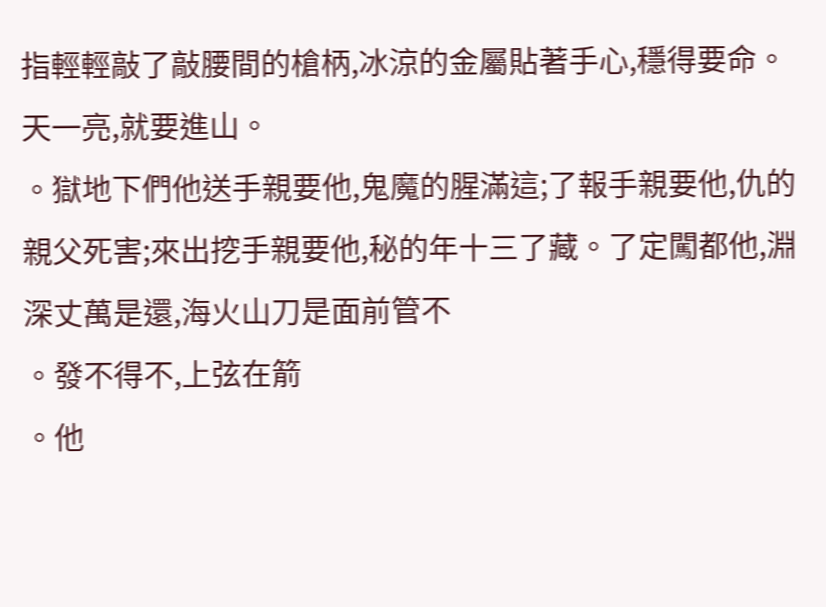指輕輕敲了敲腰間的槍柄,冰涼的金屬貼著手心,穩得要命。
天一亮,就要進山。
。獄地下們他送手親要他,鬼魔的腥滿這;了報手親要他,仇的親父死害;來出挖手親要他,秘的年十三了藏。了定闖都他,淵深丈萬是還,海火山刀是面前管不
。發不得不,上弦在箭
。他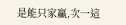是能只家贏,次一這